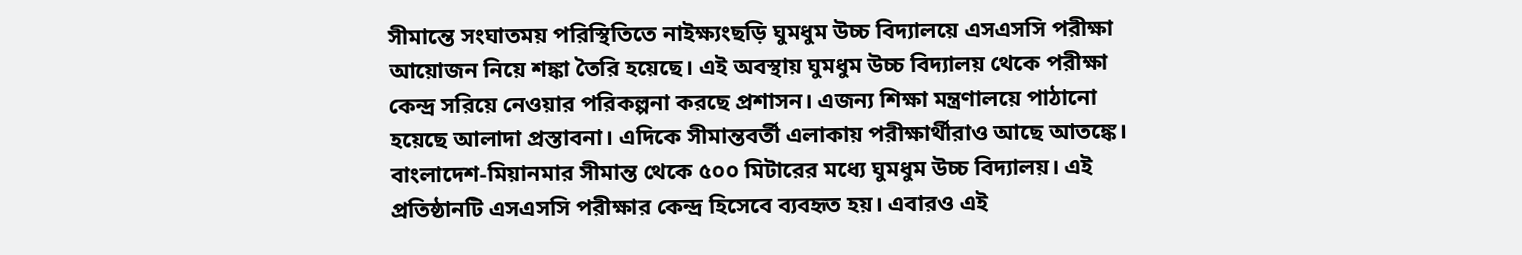সীমান্তে সংঘাতময় পরিস্থিতিতে নাইক্ষ্যংছড়ি ঘুমধুম উচ্চ বিদ্যালয়ে এসএসসি পরীক্ষা আয়োজন নিয়ে শঙ্কা তৈরি হয়েছে। এই অবস্থায় ঘুমধুম উচ্চ বিদ্যালয় থেকে পরীক্ষা কেন্দ্র সরিয়ে নেওয়ার পরিকল্পনা করছে প্রশাসন। এজন্য শিক্ষা মন্ত্রণালয়ে পাঠানো হয়েছে আলাদা প্রস্তাবনা। এদিকে সীমান্তবর্তী এলাকায় পরীক্ষার্থীরাও আছে আতঙ্কে।
বাংলাদেশ-মিয়ানমার সীমান্ত থেকে ৫০০ মিটারের মধ্যে ঘুমধুম উচ্চ বিদ্যালয়। এই প্রতিষ্ঠানটি এসএসসি পরীক্ষার কেন্দ্র হিসেবে ব্যবহৃত হয়। এবারও এই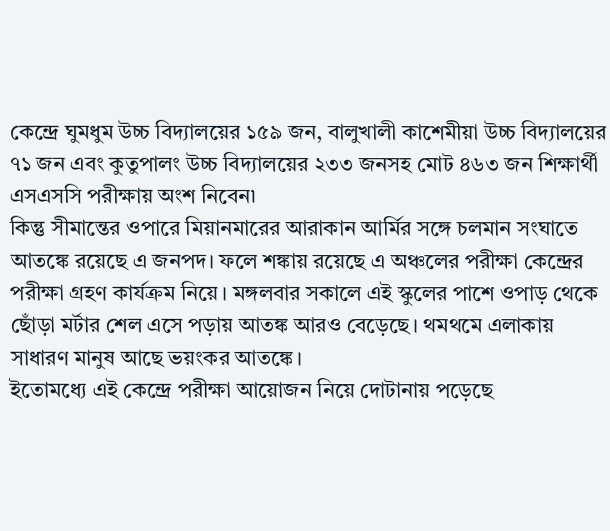কেন্দ্রে ঘুমধুম উচ্চ বিদ্যালয়ের ১৫৯ জন, বালুখালী কাশেমীয়া উচ্চ বিদ্যালয়ের ৭১ জন এবং কুতুপালং উচ্চ বিদ্যালয়ের ২৩৩ জনসহ মোট ৪৬৩ জন শিক্ষার্থী এসএসসি পরীক্ষায় অংশ নিবেন৷
কিন্তু সীমান্তের ওপারে মিয়ানমারের আরাকান আর্মির সঙ্গে চলমান সংঘাতে আতঙ্কে রয়েছে এ জনপদ। ফলে শঙ্কায় রয়েছে এ অঞ্চলের পরীক্ষা কেন্দ্রের পরীক্ষা গ্রহণ কার্যক্রম নিয়ে। মঙ্গলবার সকালে এই স্কুলের পাশে ওপাড় থেকে ছোঁড়া মর্টার শেল এসে পড়ায় আতঙ্ক আরও বেড়েছে। থমথমে এলাকায় সাধারণ মানুষ আছে ভয়ংকর আতঙ্কে।
ইতোমধ্যে এই কেন্দ্রে পরীক্ষা আয়োজন নিয়ে দোটানায় পড়েছে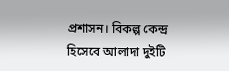প্রশাসন। বিকল্প কেন্দ্র হিসেবে আলাদা দুইটি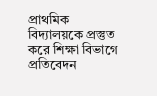প্রাথমিক বিদ্যালয়কে প্রস্তুত করে শিক্ষা বিভাগে প্রতিবেদন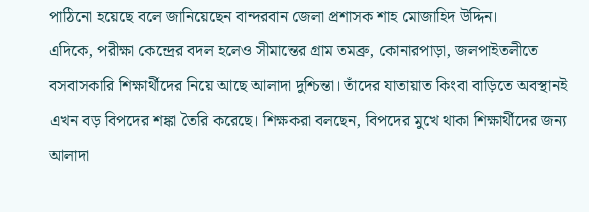পাঠিনো হয়েছে বলে জানিয়েছেন বান্দরবান জেলা প্রশাসক শাহ মোজাহিদ উদ্দিন।
এদিকে, পরীক্ষা কেন্দ্রের বদল হলেও সীমান্তের গ্রাম তমব্রু, কোনারপাড়া, জলপাইতলীতে বসবাসকারি শিক্ষার্থীদের নিয়ে আছে আলাদা দুশ্চিন্তা। তাঁদের যাতায়াত কিংবা বাড়িতে অবস্থানই এখন বড় বিপদের শঙ্কা তৈরি করেছে। শিক্ষকরা বলছেন, বিপদের মুখে থাকা শিক্ষার্থীদের জন্য আলাদা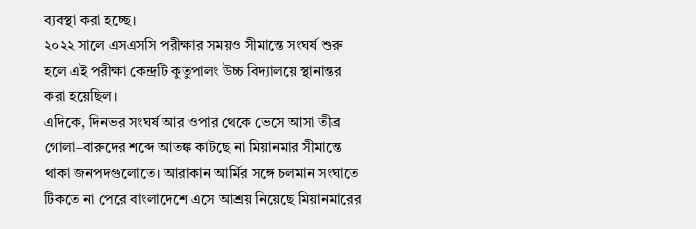ব্যবস্থা করা হচ্ছে।
২০২২ সালে এসএসসি পরীক্ষার সময়ও সীমান্তে সংঘর্ষ শুরু হলে এই পরীক্ষা কেন্দ্রটি কুতুপালং উচ্চ বিদ্যালয়ে স্থানান্তর করা হয়েছিল।
এদিকে, দিনভর সংঘর্ষ আর ওপার থেকে ভেসে আসা তীব্র গোলা–বারুদের শব্দে আতঙ্ক কাটছে না মিয়ানমার সীমান্তে থাকা জনপদগুলোতে। আরাকান আর্মির সঙ্গে চলমান সংঘাতে টিকতে না পেরে বাংলাদেশে এসে আশ্রয় নিয়েছে মিয়ানমারের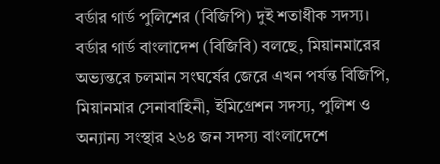বর্ডার গার্ড পুলিশের (বিজিপি) দুই শতাধীক সদস্য।
বর্ডার গার্ড বাংলাদেশ (বিজিবি) বলছে, মিয়ানমারের অভ্যন্তরে চলমান সংঘর্ষের জেরে এখন পর্যন্ত বিজিপি, মিয়ানমার সেনাবাহিনী, ইমিগ্রেশন সদস্য, পুলিশ ও অন্যান্য সংস্থার ২৬৪ জন সদস্য বাংলাদেশে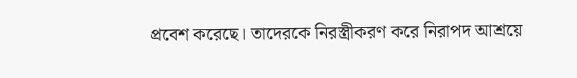প্রবেশ করেছে। তাদেরকে নিরস্ত্রীকরণ করে নিরাপদ আশ্রয়ে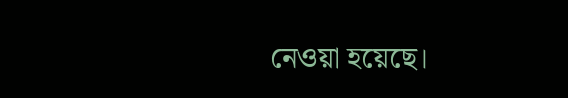নেওয়া হয়েছে।